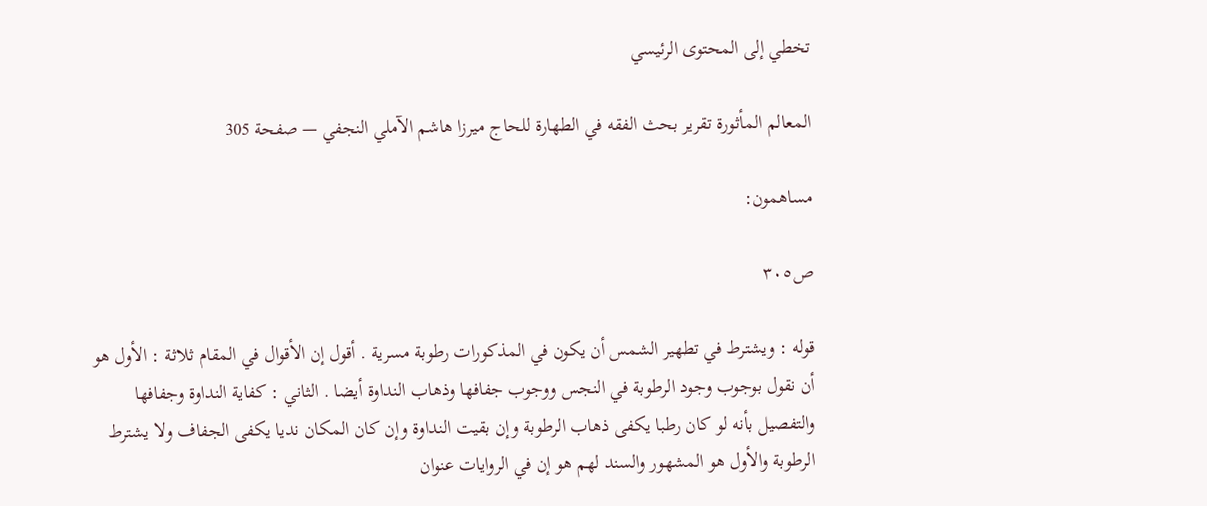تخطي إلى المحتوى الرئيسي

المعالم المأثورة تقرير بحث الفقه في الطهارة للحاج ميرزا هاشم الآملي النجفي — صفحة 305

مساهمون:

ص٣٠٥

قوله : ويشترط في تطهير الشمس أن يكون في المذكورات رطوبة مسرية . أقول إن الأقوال في المقام ثلاثة : الأول هو أن نقول بوجوب وجود الرطوبة في النجس ووجوب جفافها وذهاب النداوة أيضا . الثاني : كفاية النداوة وجفافها والتفصيل بأنه لو كان رطبا يكفى ذهاب الرطوبة وإن بقيت النداوة وإن كان المكان نديا يكفى الجفاف ولا يشترط الرطوبة والأول هو المشهور والسند لهم هو إن في الروايات عنوان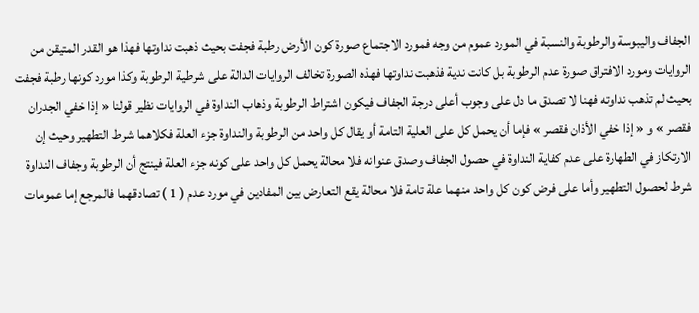الجفاف واليبوسة والرطوبة والنسبة في المورد عموم من وجه فمورد الاجتماع صورة كون الأرض رطبة فجفت بحيث ذهبت نداوتها فهذا هو القدر المتيقن من الروايات ومورد الافتراق صورة عدم الرطوبة بل كانت ندية فذهبت نداوتها فهذه الصورة تخالف الروايات الدالة على شرطية الرطوبة وكذا مورد كونها رطبة فجفت بحيث لم تذهب نداوته فهنا لا تصدق ما دل على وجوب أعلى درجة الجفاف فيكون اشتراط الرطوبة وذهاب النداوة في الروايات نظير قولنا « إذا خفي الجدران فقصر » و « إذا خفي الأذان فقصر » فإما أن يحمل كل على العلية التامة أو يقال كل واحد من الرطوبة والنداوة جزء العلة فكلاهما شرط التطهير وحيث إن الارتكاز في الطهارة على عدم كفاية النداوة في حصول الجفاف وصدق عنوانه فلا محالة يحمل كل واحد على كونه جزء العلة فينتج أن الرطوبة وجفاف النداوة شرط لحصول التطهير وأما على فرض كون كل واحد منهما علة تامة فلا محالة يقع التعارض بين المفادين في مورد عدم ( 1 ) تصادقهما فالمرجع إما عمومات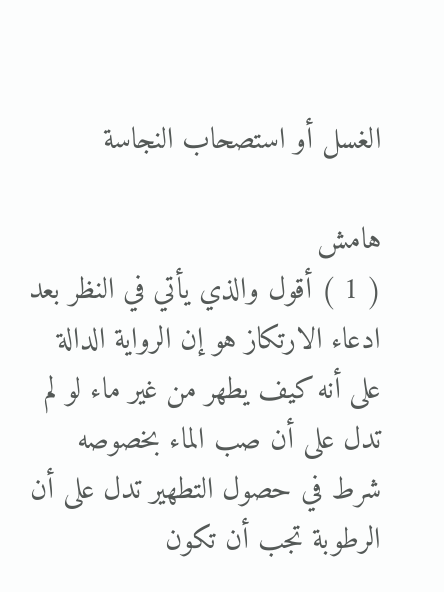الغسل أو استصحاب النجاسة

هامش
( 1 ) أقول والذي يأتي في النظر بعد ادعاء الارتكاز هو إن الرواية الدالة على أنه كيف يطهر من غير ماء لو لم تدل على أن صب الماء بخصوصه شرط في حصول التطهير تدل على أن الرطوبة تجب أن تكون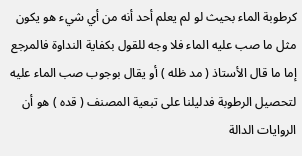كرطوبة الماء بحيث لو لم يعلم أحد أنه من أي شيء هو يكون مثل ما صب عليه الماء فلا وجه للقول بكفاية النداوة فالمرجع إما ما قال الأستاذ ( مد ظله ) أو يقال بوجوب صب الماء عليه لتحصيل الرطوبة فدليلنا على تبعية المصنف ( قده ) هو أن الروايات الدالة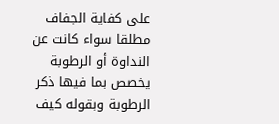على كفاية الجفاف مطلقا سواء كانت عن النداوة أو الرطوبة يخصص بما فيها ذكر الرطوبة وبقوله كيف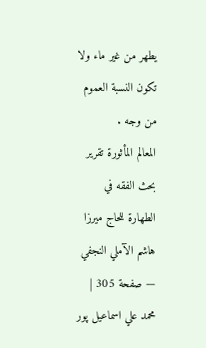يطهر من غير ماء ولا تكون النسبة العموم من وجه .
المعالم المأثورة تقرير بحث الفقه في الطهارة للحاج ميرزا هاشم الآملي النجفي — صفحة 305 | محمد علي اسماعيل پور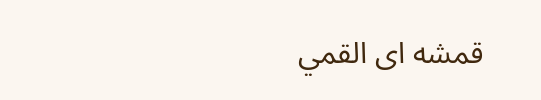قمشه اى القمي